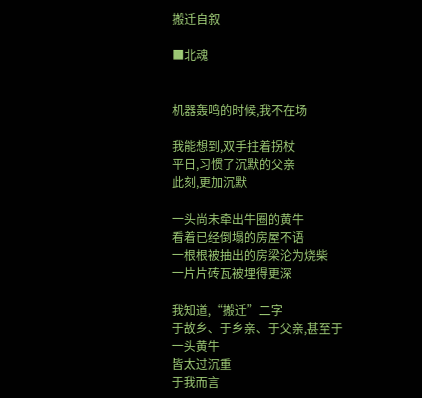搬迁自叙

■北魂


机器轰鸣的时候,我不在场

我能想到,双手拄着拐杖
平日,习惯了沉默的父亲
此刻,更加沉默

一头尚未牵出牛圈的黄牛
看着已经倒塌的房屋不语
一根根被抽出的房梁沦为烧柴
一片片砖瓦被埋得更深

我知道,“搬迁”二字
于故乡、于乡亲、于父亲,甚至于一头黄牛
皆太过沉重
于我而言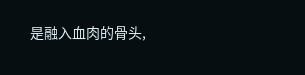是融入血肉的骨头,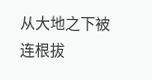从大地之下被连根拔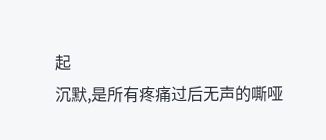起
沉默,是所有疼痛过后无声的嘶哑